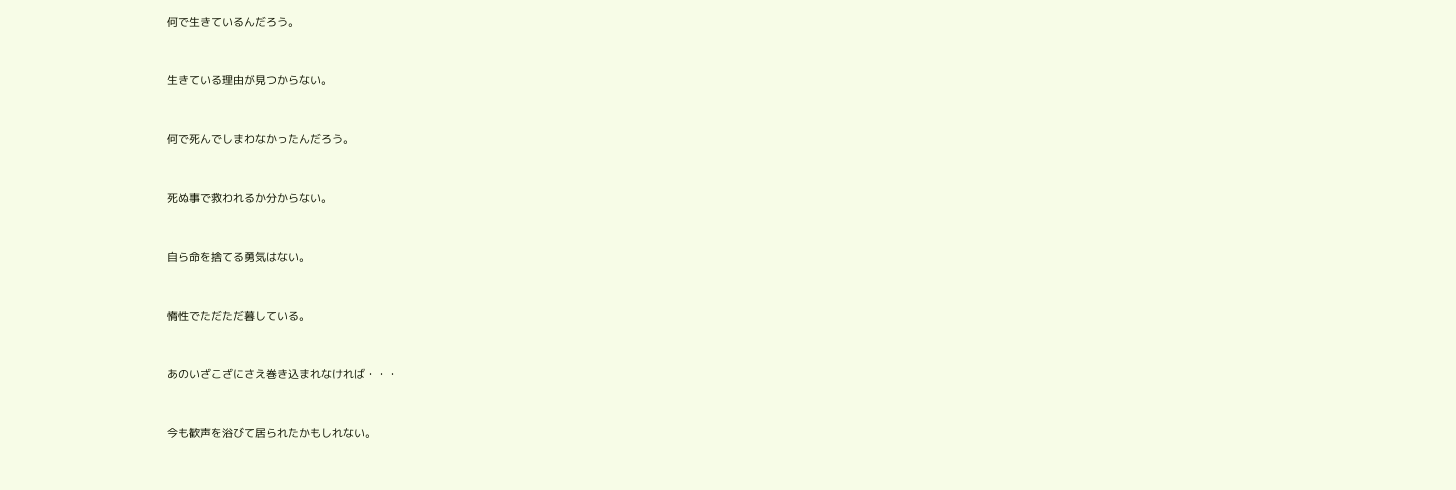何で生きているんだろう。


生きている理由が見つからない。


何で死んでしまわなかったんだろう。


死ぬ事で救われるか分からない。


自ら命を捨てる勇気はない。


惰性でただただ暮している。


あのいざこざにさえ巻き込まれなければ・・・


今も歓声を浴びて居られたかもしれない。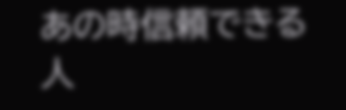あの時信頼できる人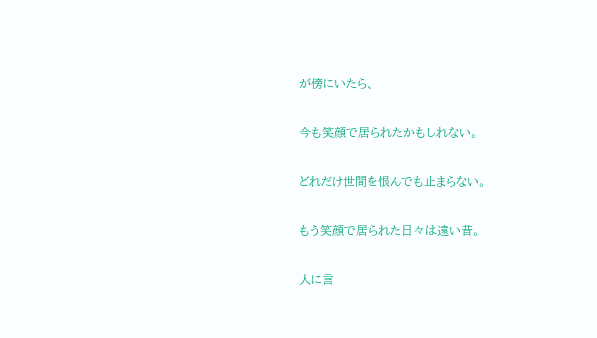が傍にいたら、


今も笑顔で居られたかもしれない。


どれだけ世間を恨んでも止まらない。


もう笑顔で居られた日々は遠い昔。


人に言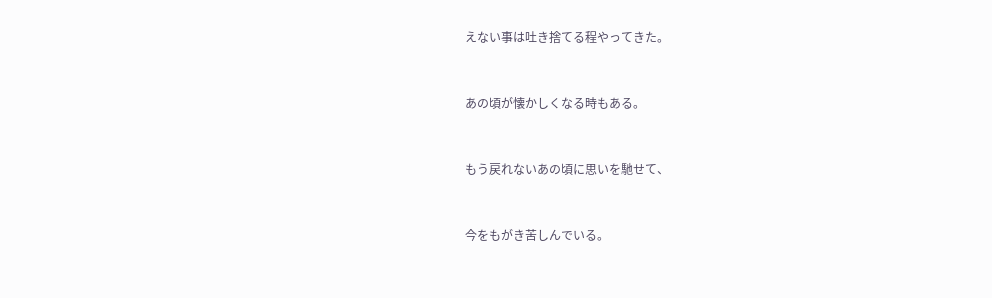えない事は吐き捨てる程やってきた。


あの頃が懐かしくなる時もある。


もう戻れないあの頃に思いを馳せて、


今をもがき苦しんでいる。